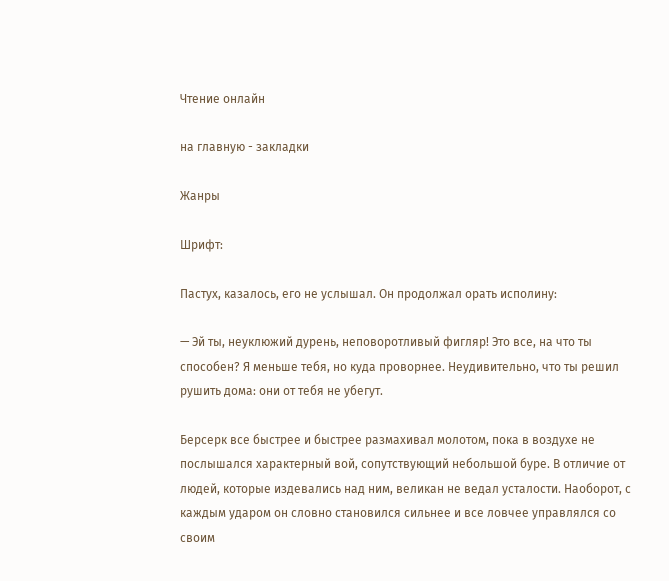Чтение онлайн

на главную - закладки

Жанры

Шрифт:

Пастух, казалось, его не услышал. Он продолжал орать исполину:

— Эй ты, неуклюжий дурень, неповоротливый фигляр! Это все, на что ты способен? Я меньше тебя, но куда проворнее. Неудивительно, что ты решил рушить дома: они от тебя не убегут.

Берсерк все быстрее и быстрее размахивал молотом, пока в воздухе не послышался характерный вой, сопутствующий небольшой буре. В отличие от людей, которые издевались над ним, великан не ведал усталости. Наоборот, с каждым ударом он словно становился сильнее и все ловчее управлялся со своим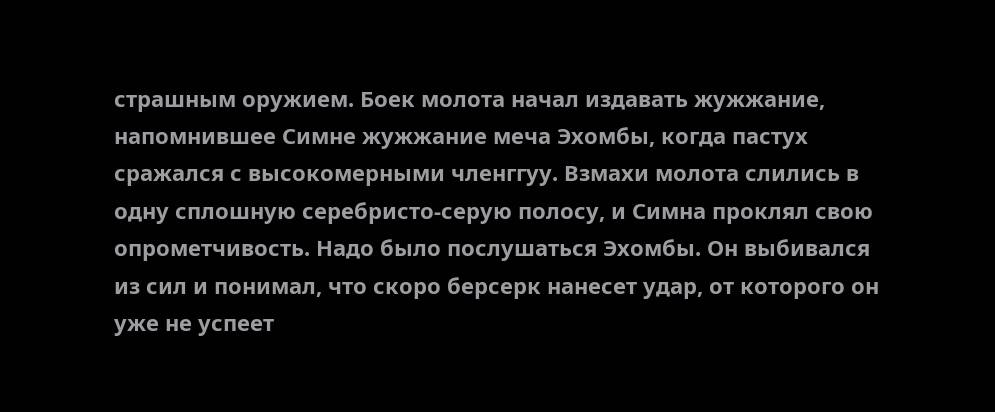страшным оружием. Боек молота начал издавать жужжание, напомнившее Симне жужжание меча Эхомбы, когда пастух сражался с высокомерными членггуу. Взмахи молота слились в одну сплошную серебристо-серую полосу, и Симна проклял свою опрометчивость. Надо было послушаться Эхомбы. Он выбивался из сил и понимал, что скоро берсерк нанесет удар, от которого он уже не успеет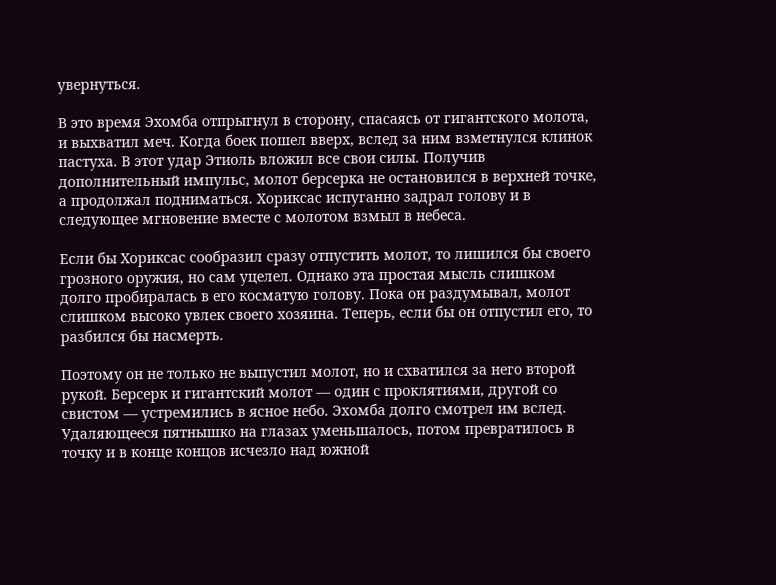увернуться.

В это время Эхомба отпрыгнул в сторону, спасаясь от гигантского молота, и выхватил меч. Когда боек пошел вверх, вслед за ним взметнулся клинок пастуха. В этот удар Этиоль вложил все свои силы. Получив дополнительный импульс, молот берсерка не остановился в верхней точке, а продолжал подниматься. Хориксас испуганно задрал голову и в следующее мгновение вместе с молотом взмыл в небеса.

Если бы Хориксас сообразил сразу отпустить молот, то лишился бы своего грозного оружия, но сам уцелел. Однако эта простая мысль слишком долго пробиралась в его косматую голову. Пока он раздумывал, молот слишком высоко увлек своего хозяина. Теперь, если бы он отпустил его, то разбился бы насмерть.

Поэтому он не только не выпустил молот, но и схватился за него второй рукой. Берсерк и гигантский молот — один с проклятиями, другой со свистом — устремились в ясное небо. Эхомба долго смотрел им вслед. Удаляющееся пятнышко на глазах уменьшалось, потом превратилось в точку и в конце концов исчезло над южной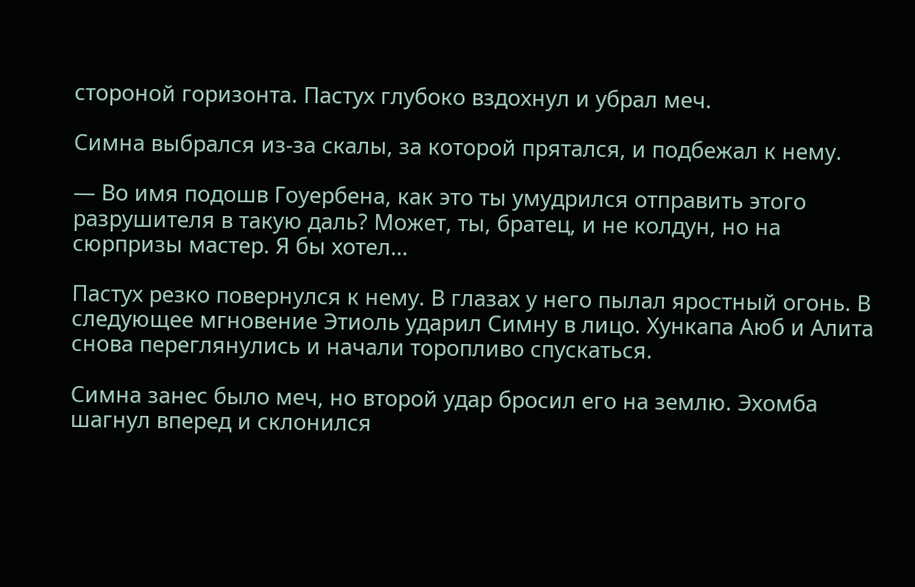стороной горизонта. Пастух глубоко вздохнул и убрал меч.

Симна выбрался из-за скалы, за которой прятался, и подбежал к нему.

— Во имя подошв Гоуербена, как это ты умудрился отправить этого разрушителя в такую даль? Может, ты, братец, и не колдун, но на сюрпризы мастер. Я бы хотел…

Пастух резко повернулся к нему. В глазах у него пылал яростный огонь. В следующее мгновение Этиоль ударил Симну в лицо. Хункапа Аюб и Алита снова переглянулись и начали торопливо спускаться.

Симна занес было меч, но второй удар бросил его на землю. Эхомба шагнул вперед и склонился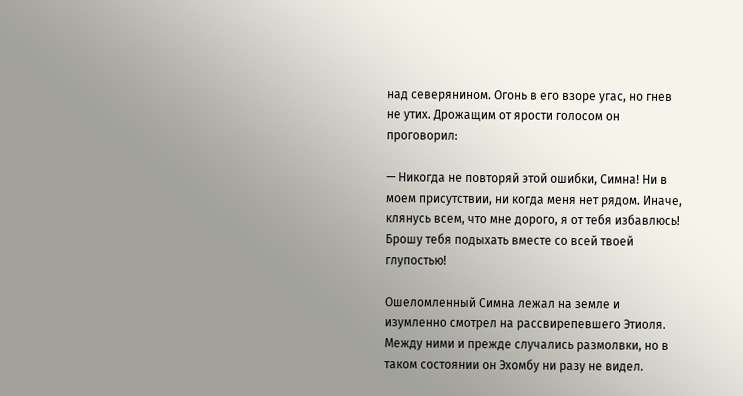над северянином. Огонь в его взоре угас, но гнев не утих. Дрожащим от ярости голосом он проговорил:

— Никогда не повторяй этой ошибки, Симна! Ни в моем присутствии, ни когда меня нет рядом. Иначе, клянусь всем, что мне дорого, я от тебя избавлюсь! Брошу тебя подыхать вместе со всей твоей глупостью!

Ошеломленный Симна лежал на земле и изумленно смотрел на рассвирепевшего Этиоля. Между ними и прежде случались размолвки, но в таком состоянии он Эхомбу ни разу не видел.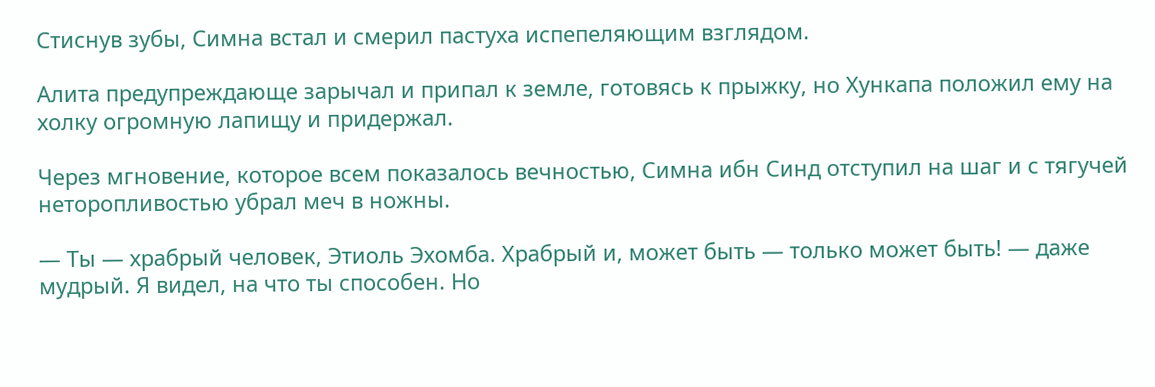Стиснув зубы, Симна встал и смерил пастуха испепеляющим взглядом.

Алита предупреждающе зарычал и припал к земле, готовясь к прыжку, но Хункапа положил ему на холку огромную лапищу и придержал.

Через мгновение, которое всем показалось вечностью, Симна ибн Синд отступил на шаг и с тягучей неторопливостью убрал меч в ножны.

— Ты — храбрый человек, Этиоль Эхомба. Храбрый и, может быть — только может быть! — даже мудрый. Я видел, на что ты способен. Но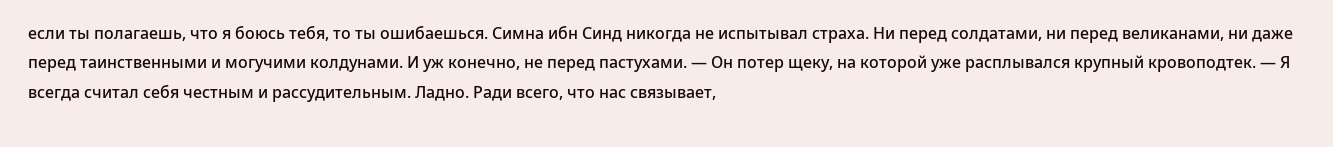если ты полагаешь, что я боюсь тебя, то ты ошибаешься. Симна ибн Синд никогда не испытывал страха. Ни перед солдатами, ни перед великанами, ни даже перед таинственными и могучими колдунами. И уж конечно, не перед пастухами. — Он потер щеку, на которой уже расплывался крупный кровоподтек. — Я всегда считал себя честным и рассудительным. Ладно. Ради всего, что нас связывает,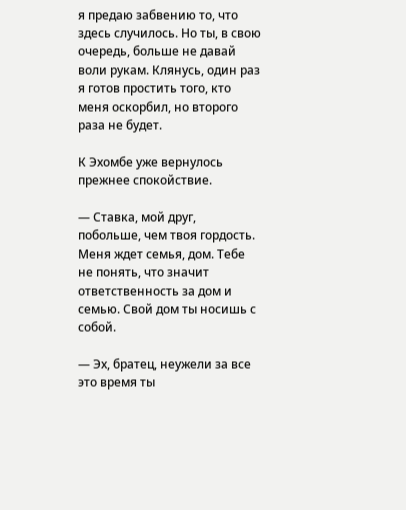я предаю забвению то, что здесь случилось. Но ты, в свою очередь, больше не давай воли рукам. Клянусь, один раз я готов простить того, кто меня оскорбил, но второго раза не будет.

К Эхомбе уже вернулось прежнее спокойствие.

— Ставка, мой друг, побольше, чем твоя гордость. Меня ждет семья, дом. Тебе не понять, что значит ответственность за дом и семью. Свой дом ты носишь с собой.

— Эх, братец, неужели за все это время ты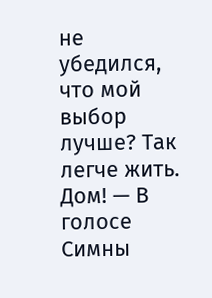не убедился, что мой выбор лучше? Так легче жить. Дом! — В голосе Симны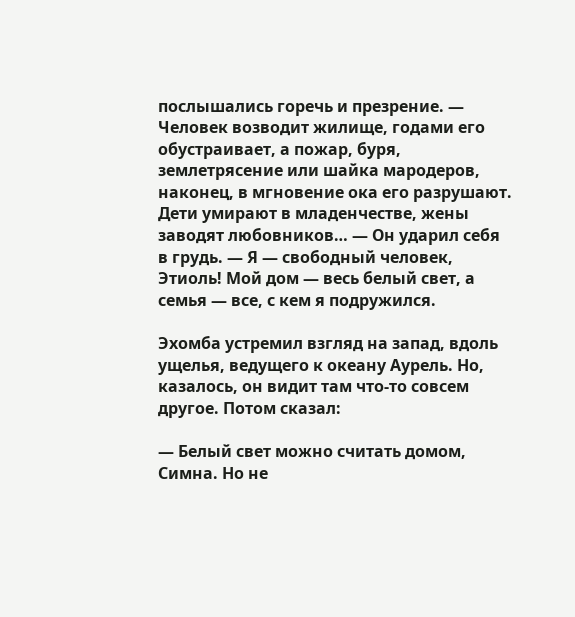послышались горечь и презрение. — Человек возводит жилище, годами его обустраивает, а пожар, буря, землетрясение или шайка мародеров, наконец, в мгновение ока его разрушают. Дети умирают в младенчестве, жены заводят любовников… — Он ударил себя в грудь. — Я — свободный человек, Этиоль! Мой дом — весь белый свет, а семья — все, с кем я подружился.

Эхомба устремил взгляд на запад, вдоль ущелья, ведущего к океану Аурель. Но, казалось, он видит там что-то совсем другое. Потом сказал:

— Белый свет можно считать домом, Симна. Но не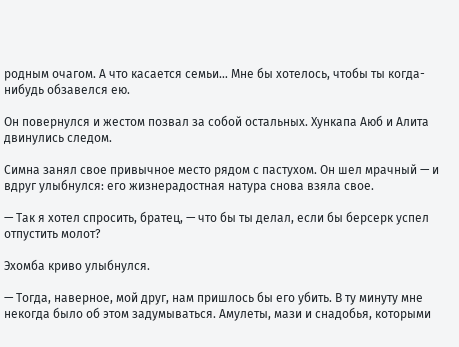родным очагом. А что касается семьи… Мне бы хотелось, чтобы ты когда-нибудь обзавелся ею.

Он повернулся и жестом позвал за собой остальных. Хункапа Аюб и Алита двинулись следом.

Симна занял свое привычное место рядом с пастухом. Он шел мрачный — и вдруг улыбнулся: его жизнерадостная натура снова взяла свое.

— Так я хотел спросить, братец, — что бы ты делал, если бы берсерк успел отпустить молот?

Эхомба криво улыбнулся.

— Тогда, наверное, мой друг, нам пришлось бы его убить. В ту минуту мне некогда было об этом задумываться. Амулеты, мази и снадобья, которыми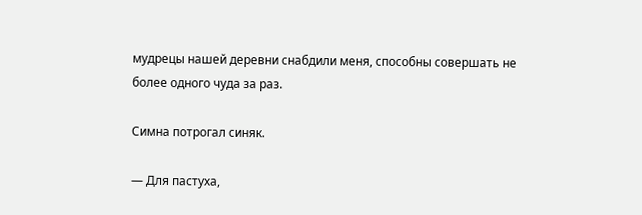мудрецы нашей деревни снабдили меня, способны совершать не более одного чуда за раз.

Симна потрогал синяк.

— Для пастуха,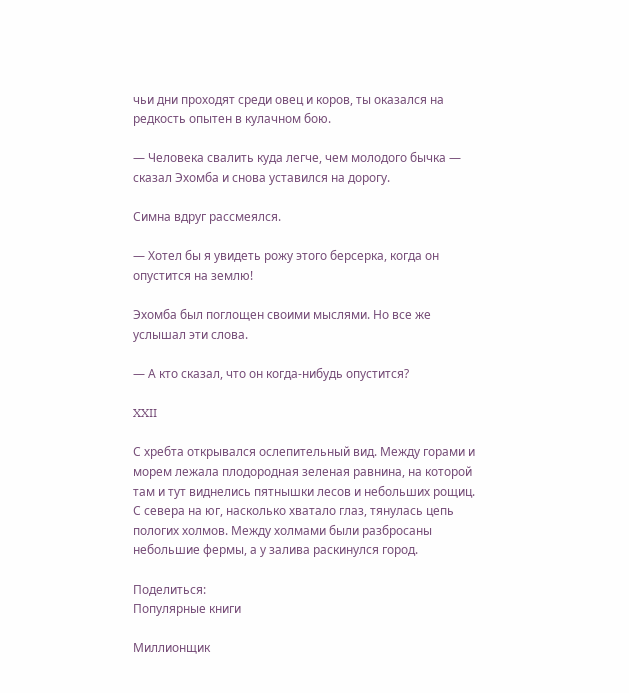чьи дни проходят среди овец и коров, ты оказался на редкость опытен в кулачном бою.

— Человека свалить куда легче, чем молодого бычка — сказал Эхомба и снова уставился на дорогу.

Симна вдруг рассмеялся.

— Хотел бы я увидеть рожу этого берсерка, когда он опустится на землю!

Эхомба был поглощен своими мыслями. Но все же услышал эти слова.

— А кто сказал, что он когда-нибудь опустится?

XXII

С хребта открывался ослепительный вид. Между горами и морем лежала плодородная зеленая равнина, на которой там и тут виднелись пятнышки лесов и небольших рощиц. С севера на юг, насколько хватало глаз, тянулась цепь пологих холмов. Между холмами были разбросаны небольшие фермы, а у залива раскинулся город.

Поделиться:
Популярные книги

Миллионщик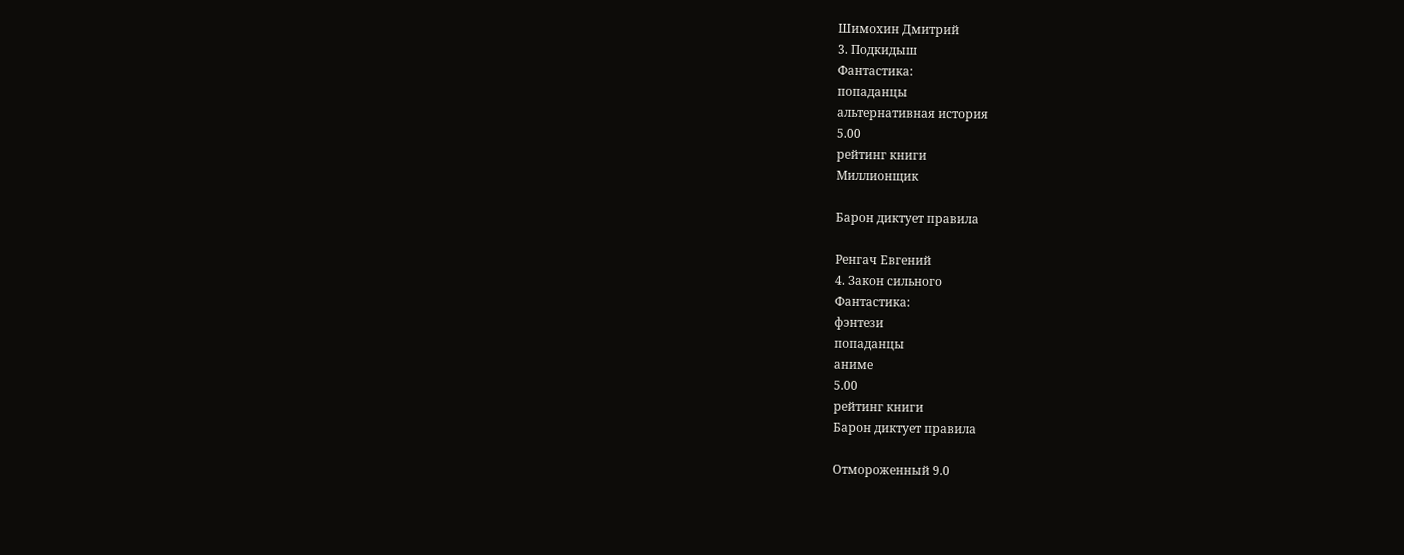Шимохин Дмитрий
3. Подкидыш
Фантастика:
попаданцы
альтернативная история
5.00
рейтинг книги
Миллионщик

Барон диктует правила

Ренгач Евгений
4. Закон сильного
Фантастика:
фэнтези
попаданцы
аниме
5.00
рейтинг книги
Барон диктует правила

Отмороженный 9.0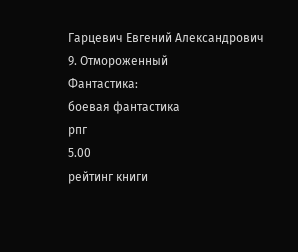Гарцевич Евгений Александрович
9. Отмороженный
Фантастика:
боевая фантастика
рпг
5.00
рейтинг книги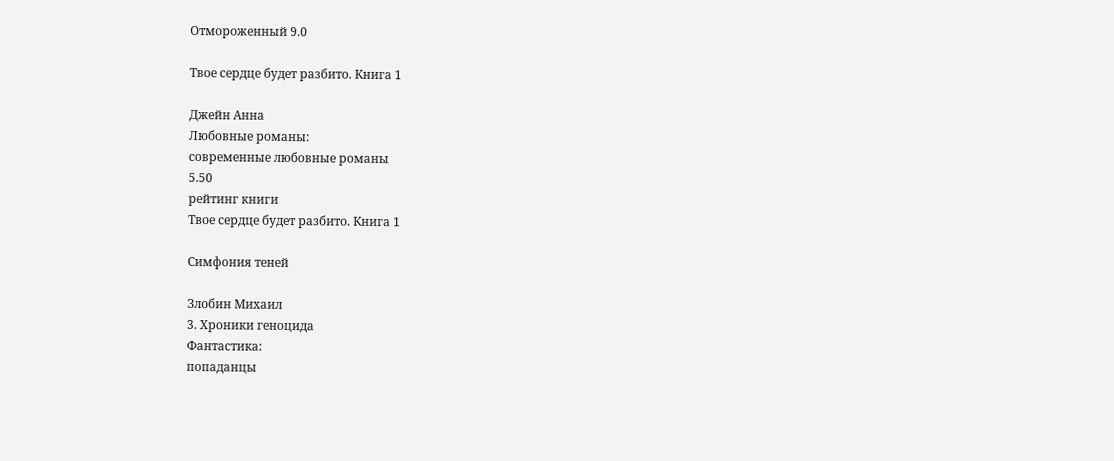Отмороженный 9.0

Твое сердце будет разбито. Книга 1

Джейн Анна
Любовные романы:
современные любовные романы
5.50
рейтинг книги
Твое сердце будет разбито. Книга 1

Симфония теней

Злобин Михаил
3. Хроники геноцида
Фантастика:
попаданцы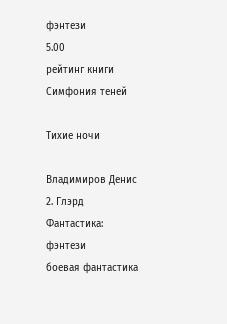фэнтези
5.00
рейтинг книги
Симфония теней

Тихие ночи

Владимиров Денис
2. Глэрд
Фантастика:
фэнтези
боевая фантастика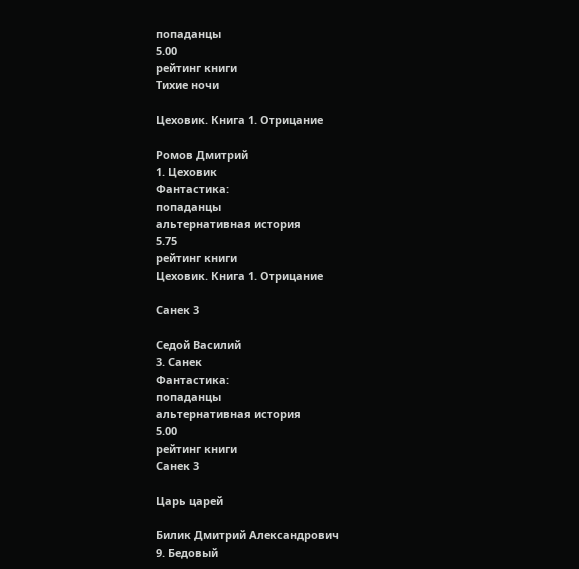попаданцы
5.00
рейтинг книги
Тихие ночи

Цеховик. Книга 1. Отрицание

Ромов Дмитрий
1. Цеховик
Фантастика:
попаданцы
альтернативная история
5.75
рейтинг книги
Цеховик. Книга 1. Отрицание

Санек 3

Седой Василий
3. Санек
Фантастика:
попаданцы
альтернативная история
5.00
рейтинг книги
Санек 3

Царь царей

Билик Дмитрий Александрович
9. Бедовый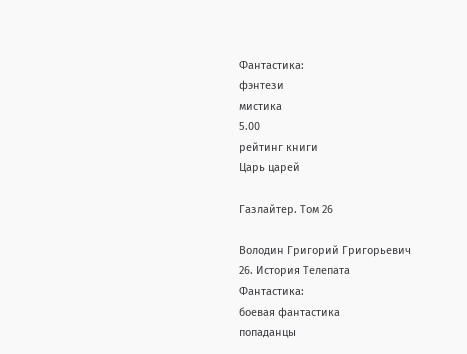Фантастика:
фэнтези
мистика
5.00
рейтинг книги
Царь царей

Газлайтер. Том 26

Володин Григорий Григорьевич
26. История Телепата
Фантастика:
боевая фантастика
попаданцы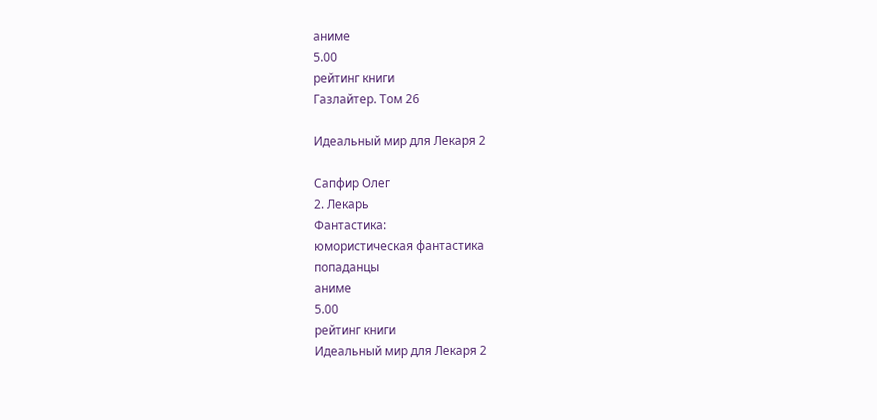аниме
5.00
рейтинг книги
Газлайтер. Том 26

Идеальный мир для Лекаря 2

Сапфир Олег
2. Лекарь
Фантастика:
юмористическая фантастика
попаданцы
аниме
5.00
рейтинг книги
Идеальный мир для Лекаря 2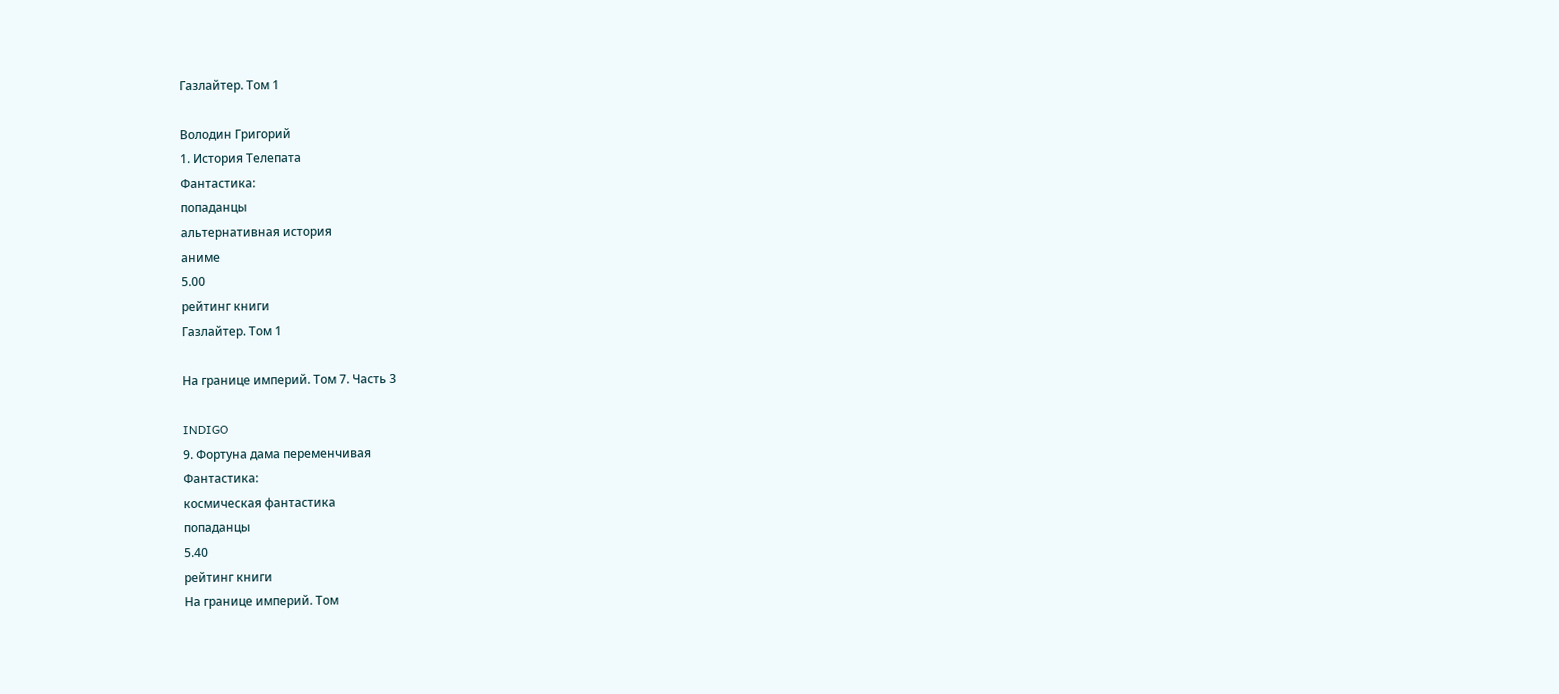Газлайтер. Том 1

Володин Григорий
1. История Телепата
Фантастика:
попаданцы
альтернативная история
аниме
5.00
рейтинг книги
Газлайтер. Том 1

На границе империй. Том 7. Часть 3

INDIGO
9. Фортуна дама переменчивая
Фантастика:
космическая фантастика
попаданцы
5.40
рейтинг книги
На границе империй. Том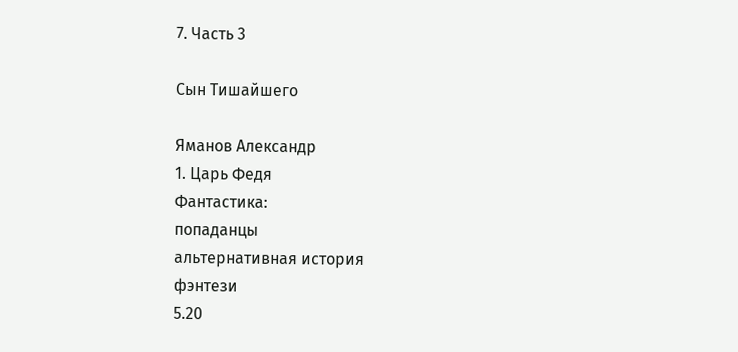7. Часть 3

Сын Тишайшего

Яманов Александр
1. Царь Федя
Фантастика:
попаданцы
альтернативная история
фэнтези
5.20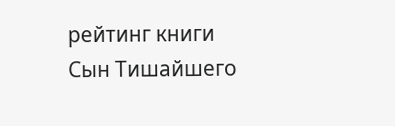рейтинг книги
Сын Тишайшего